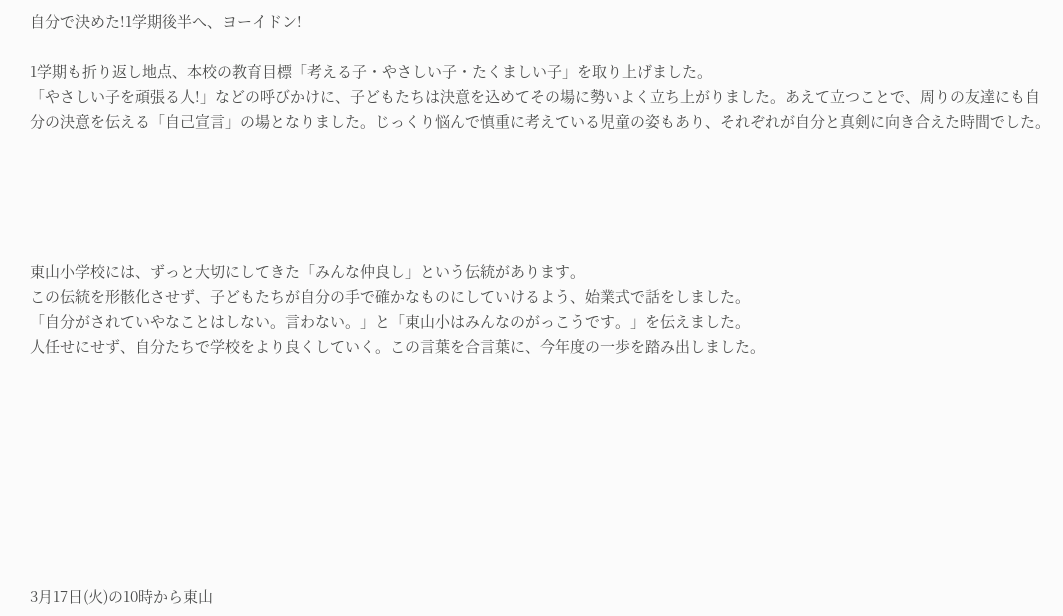自分で決めた!1学期後半へ、ヨーイドン!

1学期も折り返し地点、本校の教育目標「考える子・やさしい子・たくましい子」を取り上げました。
「やさしい子を頑張る人!」などの呼びかけに、子どもたちは決意を込めてその場に勢いよく立ち上がりました。あえて立つことで、周りの友達にも自分の決意を伝える「自己宣言」の場となりました。じっくり悩んで慎重に考えている児童の姿もあり、それぞれが自分と真剣に向き合えた時間でした。





東山小学校には、ずっと大切にしてきた「みんな仲良し」という伝統があります。
この伝統を形骸化させず、子どもたちが自分の手で確かなものにしていけるよう、始業式で話をしました。
「自分がされていやなことはしない。言わない。」と「東山小はみんなのがっこうです。」を伝えました。
人任せにせず、自分たちで学校をより良くしていく。この言葉を合言葉に、今年度の一歩を踏み出しました。









3月17日(火)の10時から東山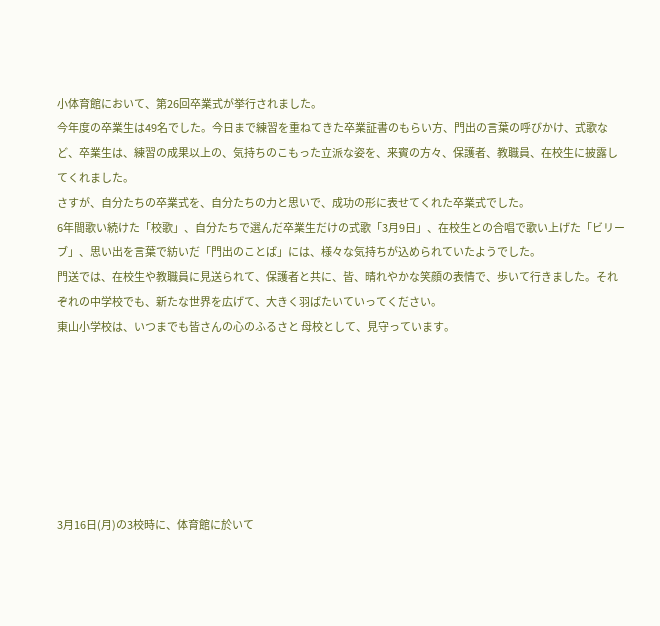小体育館において、第26回卒業式が挙行されました。
今年度の卒業生は49名でした。今日まで練習を重ねてきた卒業証書のもらい方、門出の言葉の呼びかけ、式歌など、卒業生は、練習の成果以上の、気持ちのこもった立派な姿を、来賓の方々、保護者、教職員、在校生に披露してくれました。
さすが、自分たちの卒業式を、自分たちの力と思いで、成功の形に表せてくれた卒業式でした。
6年間歌い続けた「校歌」、自分たちで選んだ卒業生だけの式歌「3月9日」、在校生との合唱で歌い上げた「ビリーブ」、思い出を言葉で紡いだ「門出のことば」には、様々な気持ちが込められていたようでした。
門送では、在校生や教職員に見送られて、保護者と共に、皆、晴れやかな笑顔の表情で、歩いて行きました。それぞれの中学校でも、新たな世界を広げて、大きく羽ばたいていってください。
東山小学校は、いつまでも皆さんの心のふるさと 母校として、見守っています。







3月16日(月)の3校時に、体育館に於いて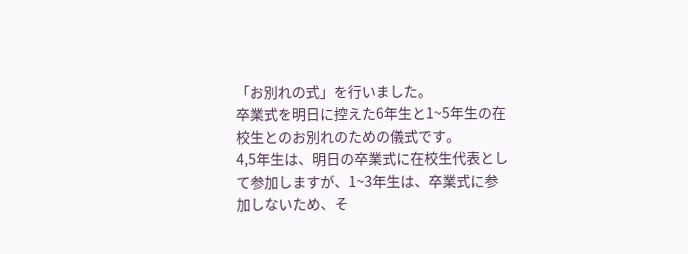「お別れの式」を行いました。
卒業式を明日に控えた6年生と1~5年生の在校生とのお別れのための儀式です。
4,5年生は、明日の卒業式に在校生代表として参加しますが、1~3年生は、卒業式に参加しないため、そ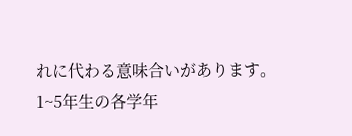れに代わる意味合いがあります。
1~5年生の各学年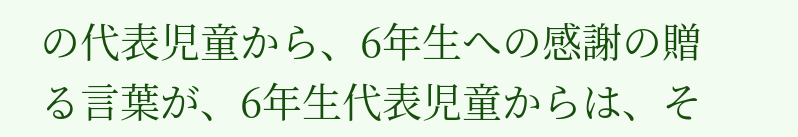の代表児童から、6年生への感謝の贈る言葉が、6年生代表児童からは、そ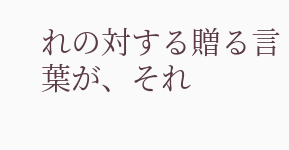れの対する贈る言葉が、それ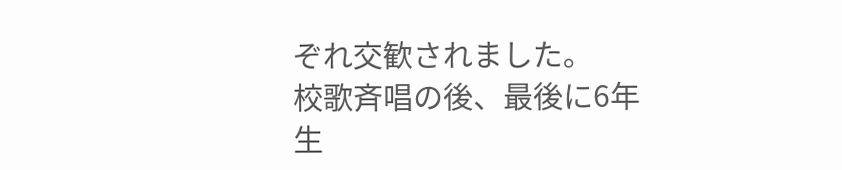ぞれ交歓されました。
校歌斉唱の後、最後に6年生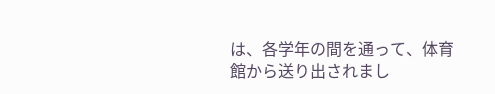は、各学年の間を通って、体育館から送り出されまし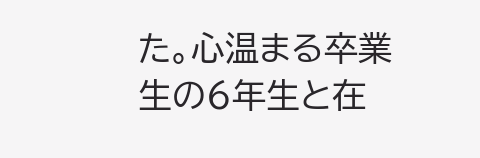た。心温まる卒業生の6年生と在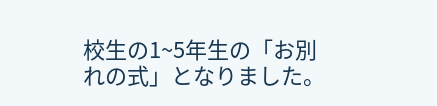校生の1~5年生の「お別れの式」となりました。